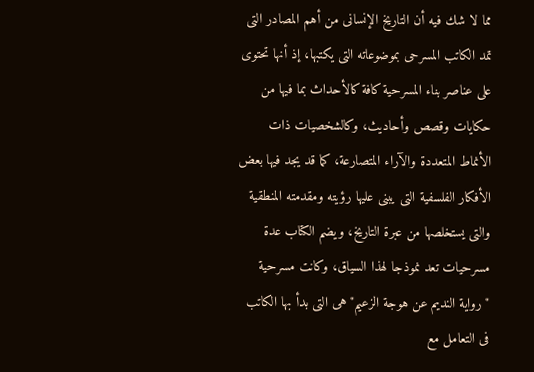مما لا شك فيه أن التاريخ الإنسانى من أهم المصادر التى تمد الكاتب المسرحى بموضوعاته التى يكتبها، إذ أنها تحتوى على عناصر بناء المسرحية كافة كالأحداث بما فيها من حكايات وقصص وأحاديث، وكالشخصيات ذات الأنماط المتعددة والآراء المتصارعة، كما قد يجد فيها بعض الأفكار الفلسفية التى يبنى عليها رؤيته ومقدمته المنطقية والتى يستخلصها من عبرة التاريخ، ويضم الكتاب عدة مسرحيات تعد نموذجا لهذا السياق، وكانت مسرحية "رواية النديم عن هوجة الزعيم" هى التى بدأ بها الكاتب فى التعامل مع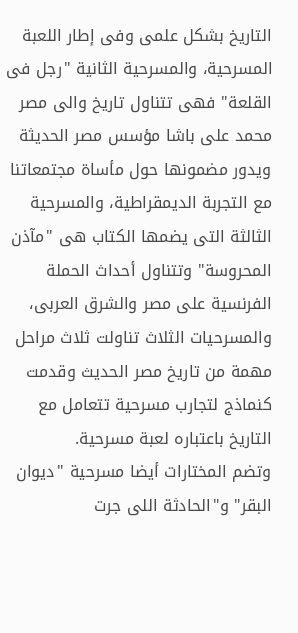التاريخ بشكل علمى وفى إطار اللعبة المسرحية، والمسرحية الثانية "رجل فى القلعة" فهى تتناول تاريخ والى مصر محمد على باشا مؤسس مصر الحديثة ويدور مضمونها حول مأساة مجتمعاتنا مع التجربة الديمقراطية، والمسرحية الثالثة التى يضمها الكتاب هى "مآذن المحروسة" وتتناول أحداث الحملة الفرنسية على مصر والشرق العربى، والمسرحيات الثلاث تناولت ثلاث مراحل مهمة من تاريخ مصر الحديث وقدمت كنماذج لتجارب مسرحية تتعامل مع التاريخ باعتباره لعبة مسرحية.
وتضم المختارات أيضا مسرحية "ديوان البقر" و"الحادثة اللى جرت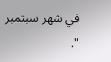في شهر سبتمبر ".